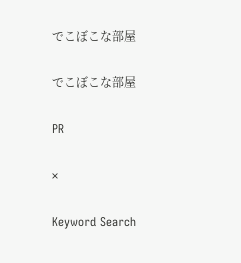でこぼこな部屋

でこぼこな部屋

PR

×

Keyword Search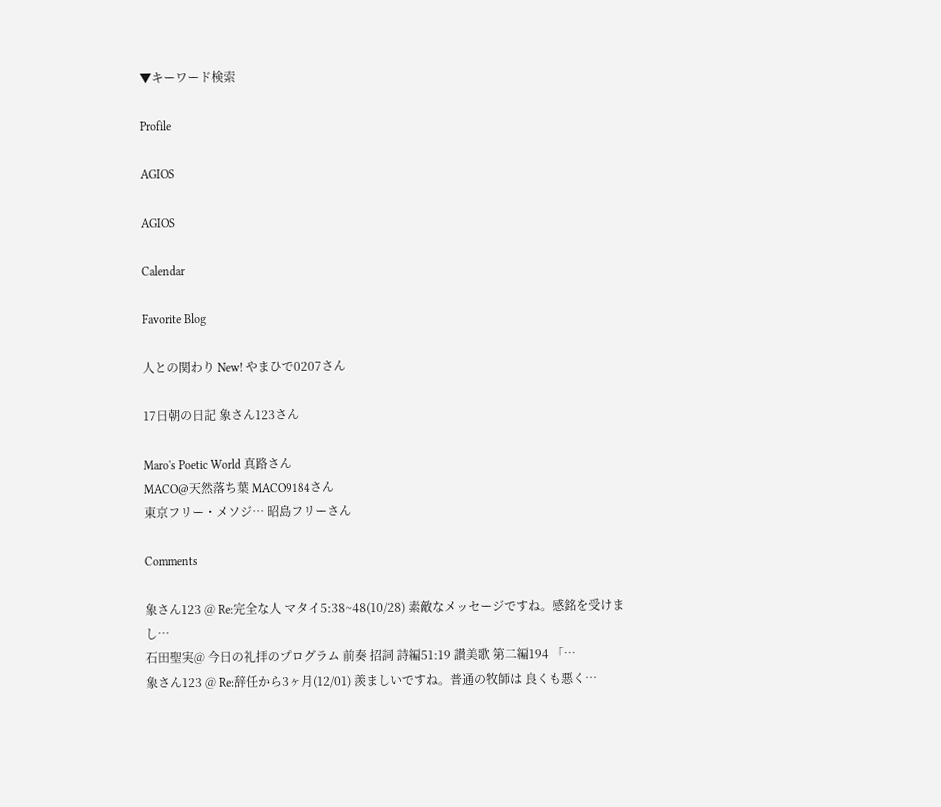▼キーワード検索

Profile

AGIOS

AGIOS

Calendar

Favorite Blog

人との関わり New! やまひで0207さん

17日朝の日記 象さん123さん

Maro's Poetic World 真路さん
MACO@天然落ち葉 MACO9184さん
東京フリー・メソジ… 昭島フリーさん

Comments

象さん123 @ Re:完全な人 マタイ5:38~48(10/28) 素敵なメッセージですね。感銘を受けまし…
石田聖実@ 今日の礼拝のプログラム 前奏 招詞 詩編51:19 讃美歌 第二編194 「…
象さん123 @ Re:辞任から3ヶ月(12/01) 羨ましいですね。普通の牧師は 良くも悪く…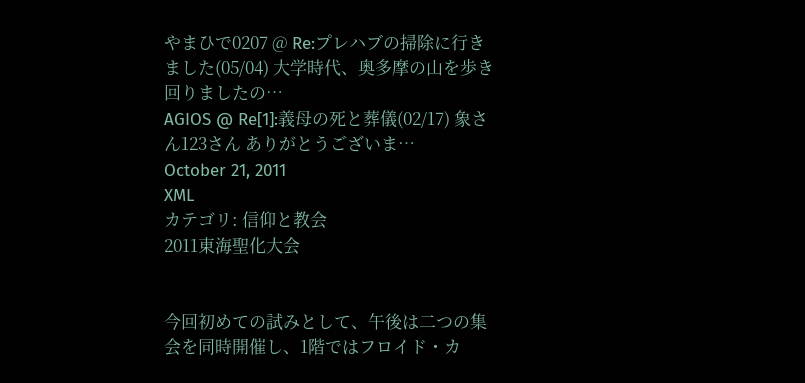やまひで0207 @ Re:プレハブの掃除に行きました(05/04) 大学時代、奥多摩の山を歩き回りましたの…
AGIOS @ Re[1]:義母の死と葬儀(02/17) 象さん123さん ありがとうございま…
October 21, 2011
XML
カテゴリ: 信仰と教会
2011東海聖化大会


今回初めての試みとして、午後は二つの集会を同時開催し、1階ではフロイド・カ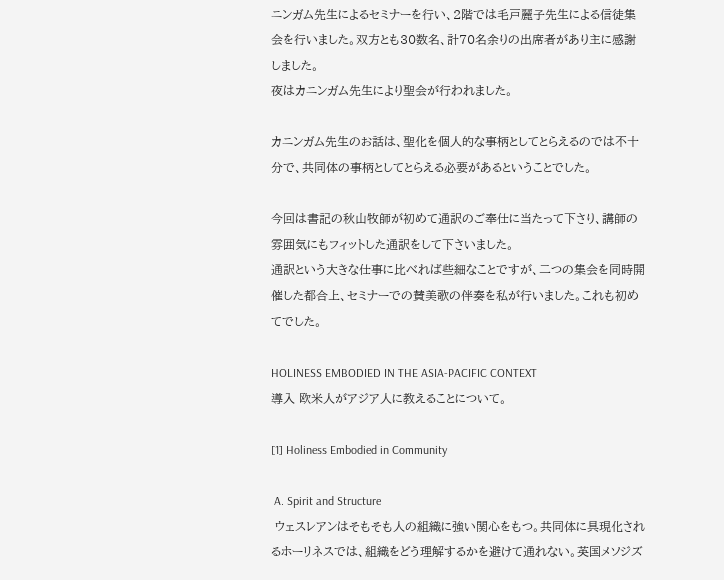ニンガム先生によるセミナーを行い、2階では毛戸麗子先生による信徒集会を行いました。双方とも30数名、計70名余りの出席者があり主に感謝しました。
夜はカニンガム先生により聖会が行われました。

カニンガム先生のお話は、聖化を個人的な事柄としてとらえるのでは不十分で、共同体の事柄としてとらえる必要があるということでした。

今回は書記の秋山牧師が初めて通訳のご奉仕に当たって下さり、講師の雰囲気にもフィットした通訳をして下さいました。
通訳という大きな仕事に比べれば些細なことですが、二つの集会を同時開催した都合上、セミナーでの賛美歌の伴奏を私が行いました。これも初めてでした。

HOLINESS EMBODIED IN THE ASIA-PACIFIC CONTEXT
導入 欧米人がアジア人に教えることについて。

[1] Holiness Embodied in Community

 A. Spirit and Structure
 ウェスレアンはそもそも人の組織に強い関心をもつ。共同体に具現化されるホーリネスでは、組織をどう理解するかを避けて通れない。英国メソジズ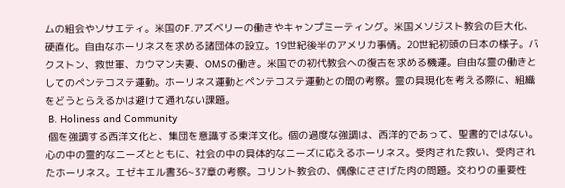ムの組会やソサエティ。米国のF.アズベリーの働きやキャンプミーティング。米国メソジスト教会の巨大化、硬直化。自由なホーリネスを求める諸団体の設立。19世紀後半のアメリカ事情。20世紀初頭の日本の様子。バクストン、救世軍、カウマン夫妻、OMSの働き。米国での初代教会への復古を求める機運。自由な霊の働きとしてのペンテコステ運動。ホーリネス運動とペンテコステ運動との間の考察。霊の具現化を考える際に、組織をどうとらえるかは避けて通れない課題。
 B. Holiness and Community
 個を強調する西洋文化と、集団を意識する東洋文化。個の過度な強調は、西洋的であって、聖書的ではない。心の中の霊的なニーズとともに、社会の中の具体的なニーズに応えるホーリネス。受肉された救い、受肉されたホーリネス。エゼキエル書36~37章の考察。コリント教会の、偶像にささげた肉の問題。交わりの重要性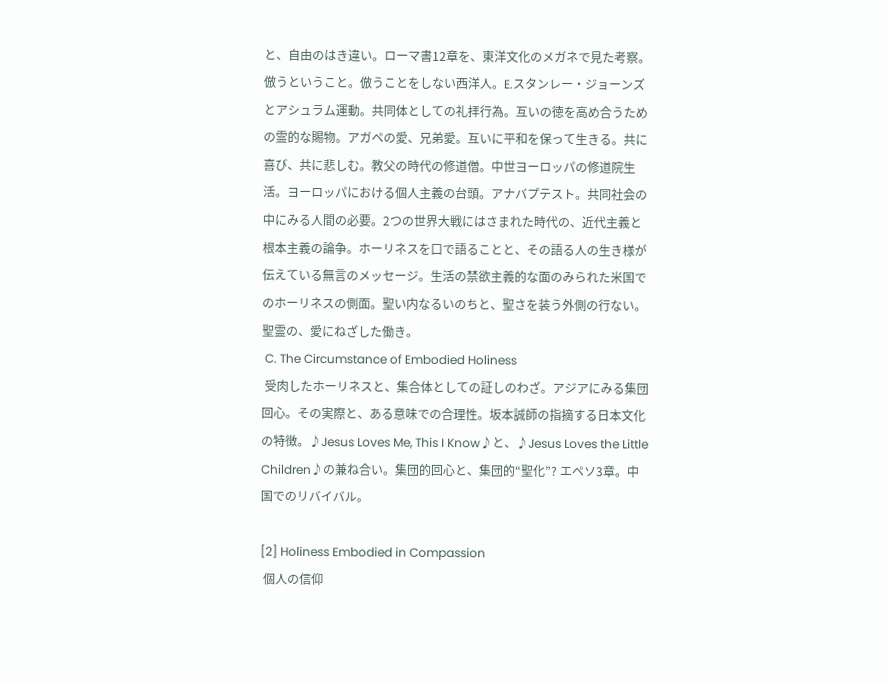と、自由のはき違い。ローマ書12章を、東洋文化のメガネで見た考察。倣うということ。倣うことをしない西洋人。E.スタンレー・ジョーンズとアシュラム運動。共同体としての礼拝行為。互いの徳を高め合うための霊的な賜物。アガペの愛、兄弟愛。互いに平和を保って生きる。共に喜び、共に悲しむ。教父の時代の修道僧。中世ヨーロッパの修道院生活。ヨーロッパにおける個人主義の台頭。アナバプテスト。共同社会の中にみる人間の必要。2つの世界大戦にはさまれた時代の、近代主義と根本主義の論争。ホーリネスを口で語ることと、その語る人の生き様が伝えている無言のメッセージ。生活の禁欲主義的な面のみられた米国でのホーリネスの側面。聖い内なるいのちと、聖さを装う外側の行ない。聖霊の、愛にねざした働き。
 C. The Circumstance of Embodied Holiness
 受肉したホーリネスと、集合体としての証しのわざ。アジアにみる集団回心。その実際と、ある意味での合理性。坂本誠師の指摘する日本文化の特徴。♪Jesus Loves Me, This I Know♪と、♪Jesus Loves the Little Children♪の兼ね合い。集団的回心と、集団的“聖化”? エペソ3章。中国でのリバイバル。

[2] Holiness Embodied in Compassion
 個人の信仰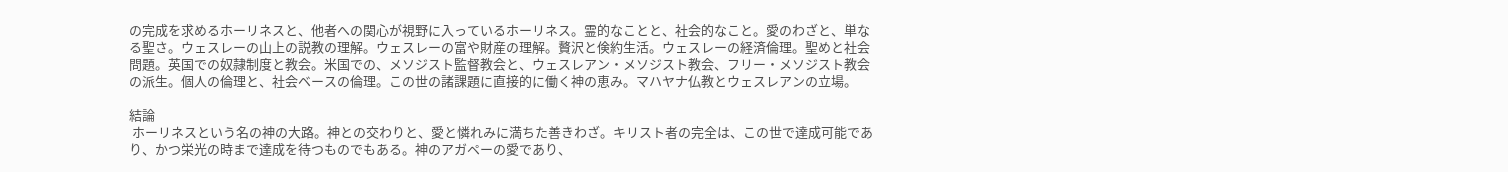の完成を求めるホーリネスと、他者への関心が視野に入っているホーリネス。霊的なことと、社会的なこと。愛のわざと、単なる聖さ。ウェスレーの山上の説教の理解。ウェスレーの富や財産の理解。贅沢と倹約生活。ウェスレーの経済倫理。聖めと社会問題。英国での奴隷制度と教会。米国での、メソジスト監督教会と、ウェスレアン・メソジスト教会、フリー・メソジスト教会の派生。個人の倫理と、社会ベースの倫理。この世の諸課題に直接的に働く神の恵み。マハヤナ仏教とウェスレアンの立場。

結論
 ホーリネスという名の神の大路。神との交わりと、愛と憐れみに満ちた善きわざ。キリスト者の完全は、この世で達成可能であり、かつ栄光の時まで達成を待つものでもある。神のアガペーの愛であり、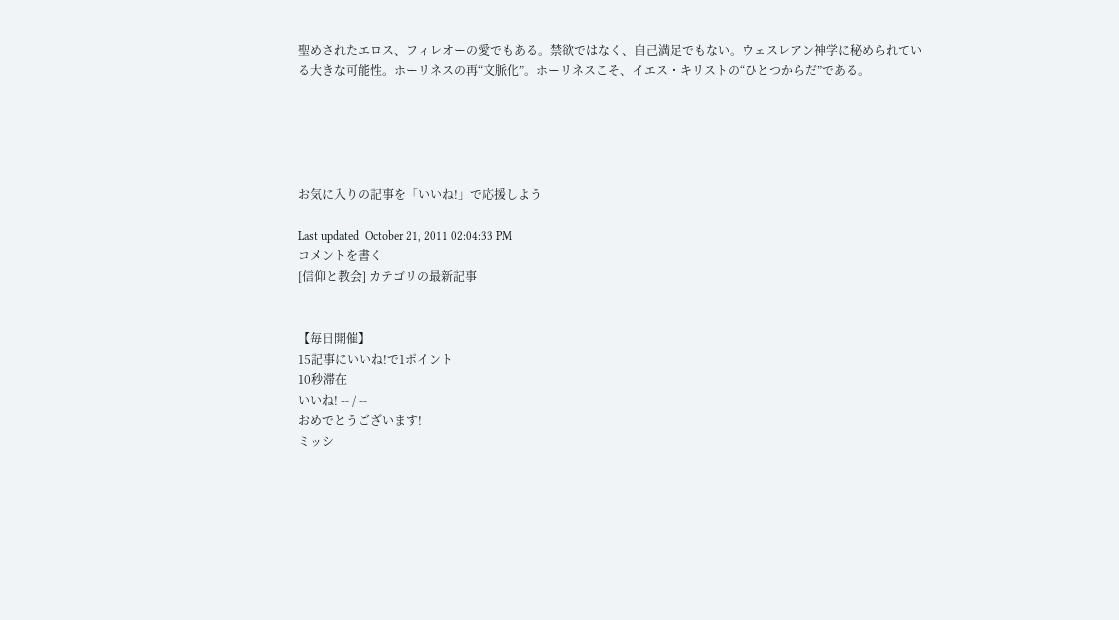聖めされたエロス、フィレオーの愛でもある。禁欲ではなく、自己満足でもない。ウェスレアン神学に秘められている大きな可能性。ホーリネスの再“文脈化”。ホーリネスこそ、イエス・キリストの“ひとつからだ”である。





お気に入りの記事を「いいね!」で応援しよう

Last updated  October 21, 2011 02:04:33 PM
コメントを書く
[信仰と教会] カテゴリの最新記事


【毎日開催】
15記事にいいね!で1ポイント
10秒滞在
いいね! -- / --
おめでとうございます!
ミッシ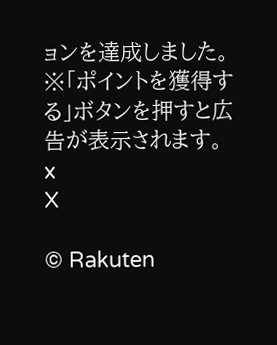ョンを達成しました。
※「ポイントを獲得する」ボタンを押すと広告が表示されます。
x
X

© Rakuten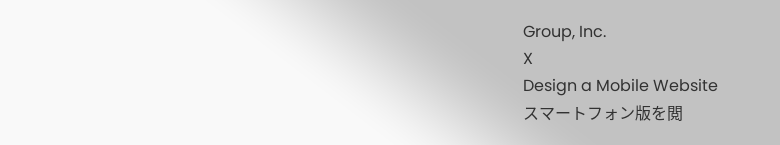Group, Inc.
X
Design a Mobile Website
スマートフォン版を閲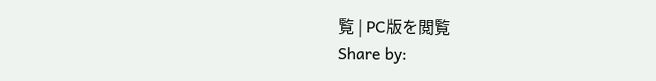覧 | PC版を閲覧
Share by: